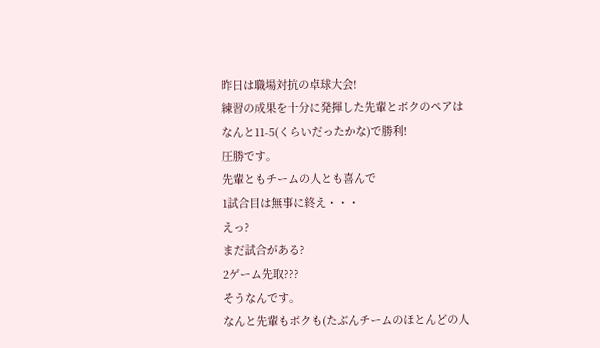昨日は職場対抗の卓球大会!
練習の成果を十分に発揮した先輩とボクのペアは
なんと11-5(くらいだったかな)で勝利!
圧勝です。
先輩ともチームの人とも喜んで
1試合目は無事に終え・・・
えっ?
まだ試合がある?
2ゲーム先取???
そうなんです。
なんと先輩もボクも(たぶんチームのほとんどの人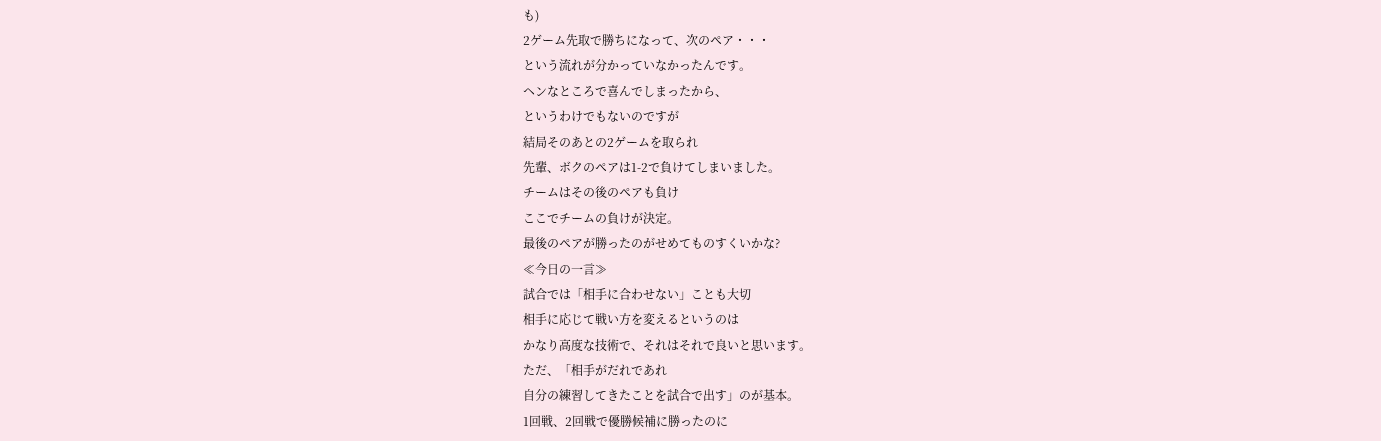も)
2ゲーム先取で勝ちになって、次のペア・・・
という流れが分かっていなかったんです。
ヘンなところで喜んでしまったから、
というわけでもないのですが
結局そのあとの2ゲームを取られ
先輩、ボクのペアは1-2で負けてしまいました。
チームはその後のペアも負け
ここでチームの負けが決定。
最後のペアが勝ったのがせめてものすくいかな?
≪今日の一言≫
試合では「相手に合わせない」ことも大切
相手に応じて戦い方を変えるというのは
かなり高度な技術で、それはそれで良いと思います。
ただ、「相手がだれであれ
自分の練習してきたことを試合で出す」のが基本。
1回戦、2回戦で優勝候補に勝ったのに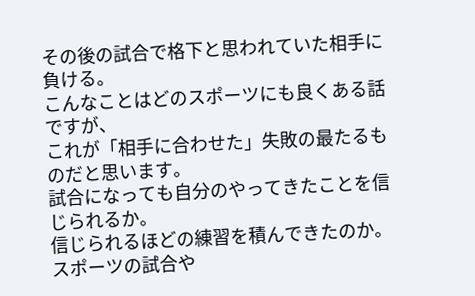その後の試合で格下と思われていた相手に負ける。
こんなことはどのスポーツにも良くある話ですが、
これが「相手に合わせた」失敗の最たるものだと思います。
試合になっても自分のやってきたことを信じられるか。
信じられるほどの練習を積んできたのか。
スポーツの試合や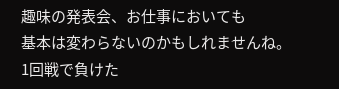趣味の発表会、お仕事においても
基本は変わらないのかもしれませんね。
1回戦で負けた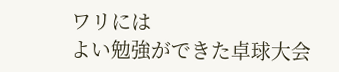ワリには
よい勉強ができた卓球大会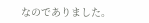なのでありました。